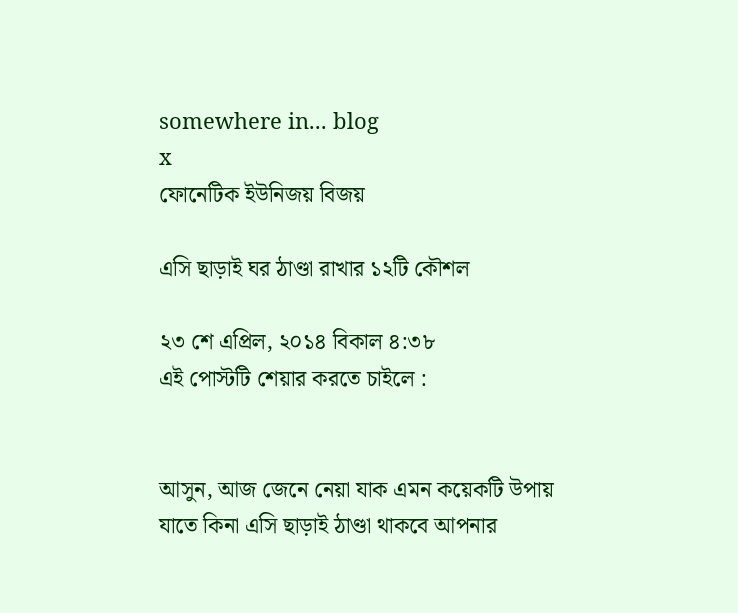somewhere in... blog
x
ফোনেটিক ইউনিজয় বিজয়

এসি ছাড়াই ঘর ঠাণ্ডা রাখার ১২টি কৌশল

২৩ শে এপ্রিল, ২০১৪ বিকাল ৪:৩৮
এই পোস্টটি শেয়ার করতে চাইলে :


আসুন, আজ জেনে নেয়া যাক এমন কয়েকটি উপায় যাতে কিনা এসি ছাড়াই ঠাণ্ডা থাকবে আপনার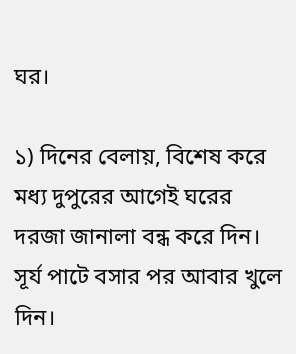ঘর।

১) দিনের বেলায়, বিশেষ করে মধ্য দুপুরের আগেই ঘরের দরজা জানালা বন্ধ করে দিন। সূর্য পাটে বসার পর আবার খুলে দিন।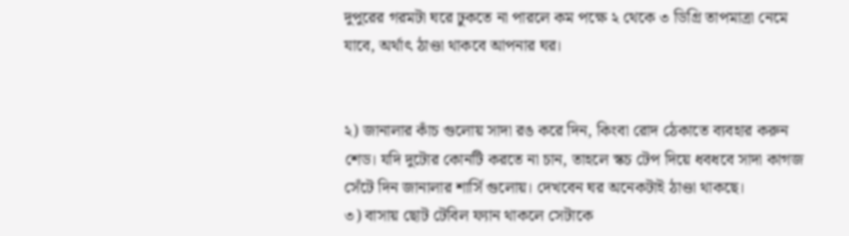দুপুরের গরমটা ঘরে ঢুকতে না পারলে কম পক্ষে ২ থেকে ৩ ডিগ্রি তাপমাত্রা নেমে যাবে, অর্থাৎ ঠাণ্ডা থাকবে আপনার ঘর।


২) জানালার কাঁচ গুলোয় সাদা রঙ করে দিন, কিংবা রোদ ঠেকাতে ব্যবহার করুন শেড। যদি দুটোর কোনটি করতে না চান, তাহলে স্কচ টেপ দিয়ে ধবধবে সাদা কাগজ সেঁটে দিন জানালার শার্সি গুলোয়। দেখবেন ঘর অনেকটাই ঠাণ্ডা থাকছে।
৩) বাসায় ছোট টেবিল ফ্যান থাকলে সেটাকে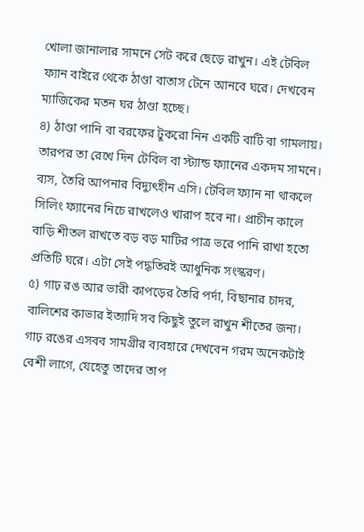খোলা জানালার সামনে সেট করে ছেড়ে রাখুন। এই টেবিল ফ্যান বাইরে থেকে ঠাণ্ডা বাতাস টেনে আনবে ঘরে। দেখবেন ম্যাজিকের মতন ঘর ঠাণ্ডা হচ্ছে।
৪) ঠাণ্ডা পানি বা বরফের টুকরো নিন একটি বাটি বা গামলায়। তারপর তা রেখে দিন টেবিল বা স্ট্যান্ড ফ্যানের একদম সামনে। ব্যস, তৈরি আপনার বিদ্যুৎহীন এসি। টেবিল ফ্যান না থাকলে সিলিং ফ্যানের নিচে রাখলেও খারাপ হবে না। প্রাচীন কালে বাড়ি শীতল রাখতে বড় বড় মাটির পাত্র ভরে পানি রাখা হতো প্রতিটি ঘরে। এটা সেই পদ্ধতিরই আধুনিক সংস্করণ।
৫) গাঢ় রঙ আর ভারী কাপড়ের তৈরি পর্দা, বিছানার চাদর, বালিশের কাভার ইত্যাদি সব কিছুই তুলে রাখুন শীতের জন্য। গাঢ় রঙের এসবব সামগ্রীর ব্যবহারে দেখবেন গরম অনেকটাই বেশী লাগে, যেহেতু তাদের তাপ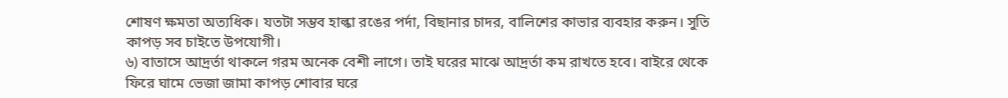শোষণ ক্ষমতা অত্যধিক। যতটা সম্ভব হাল্কা রঙের পর্দা, বিছানার চাদর, বালিশের কাভার ব্যবহার করুন। সুতি কাপড় সব চাইতে উপযোগী।
৬) বাতাসে আদ্রর্তা থাকলে গরম অনেক বেশী লাগে। তাই ঘরের মাঝে আদ্রর্তা কম রাখতে হবে। বাইরে থেকে ফিরে ঘামে ভেজা জামা কাপড় শোবার ঘরে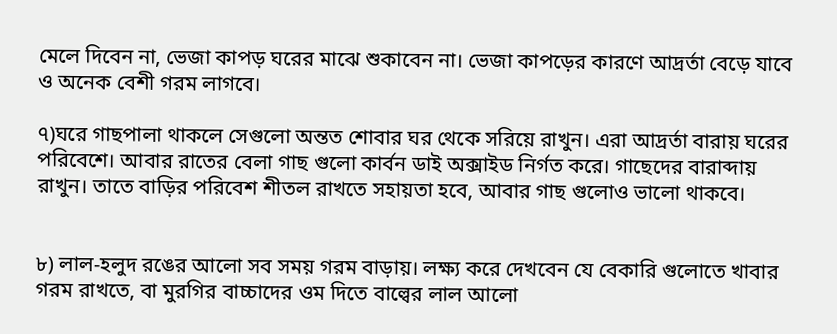মেলে দিবেন না, ভেজা কাপড় ঘরের মাঝে শুকাবেন না। ভেজা কাপড়ের কারণে আদ্রর্তা বেড়ে যাবে ও অনেক বেশী গরম লাগবে।

৭)ঘরে গাছপালা থাকলে সেগুলো অন্তত শোবার ঘর থেকে সরিয়ে রাখুন। এরা আদ্রর্তা বারায় ঘরের পরিবেশে। আবার রাতের বেলা গাছ গুলো কার্বন ডাই অক্সাইড নির্গত করে। গাছেদের বারাব্দায় রাখুন। তাতে বাড়ির পরিবেশ শীতল রাখতে সহায়তা হবে, আবার গাছ গুলোও ভালো থাকবে।


৮) লাল-হলুদ রঙের আলো সব সময় গরম বাড়ায়। লক্ষ্য করে দেখবেন যে বেকারি গুলোতে খাবার গরম রাখতে, বা মুরগির বাচ্চাদের ওম দিতে বাল্বের লাল আলো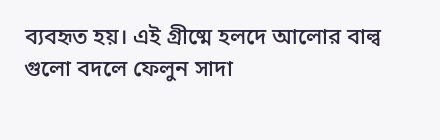ব্যবহৃত হয়। এই গ্রীষ্মে হলদে আলোর বাল্ব গুলো বদলে ফেলুন সাদা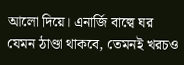আলো দিয়ে। এনার্জি বাল্বে ঘর যেমন ঠাণ্ডা থাকবে, তেমনই খরচও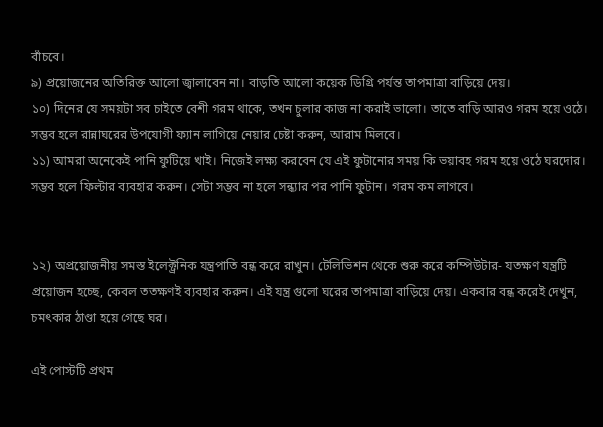বাঁচবে।
৯) প্রয়োজনের অতিরিক্ত আলো জ্বালাবেন না। বাড়তি আলো কয়েক ডিগ্রি পর্যন্ত তাপমাত্রা বাড়িয়ে দেয়।
১০) দিনের যে সময়টা সব চাইতে বেশী গরম থাকে, তখন চুলার কাজ না করাই ভালো। তাতে বাড়ি আরও গরম হয়ে ওঠে। সম্ভব হলে রান্নাঘরের উপযোগী ফ্যান লাগিয়ে নেয়ার চেষ্টা করুন, আরাম মিলবে।
১১) আমরা অনেকেই পানি ফুটিয়ে খাই। নিজেই লক্ষ্য করবেন যে এই ফুটানোর সময় কি ভয়াবহ গরম হয়ে ওঠে ঘরদোর। সম্ভব হলে ফিল্টার ব্যবহার করুন। সেটা সম্ভব না হলে সন্ধ্যার পর পানি ফুটান। গরম কম লাগবে।


১২) অপ্রয়োজনীয় সমস্ত ইলেক্ট্রনিক যন্ত্রপাতি বন্ধ করে রাখুন। টেলিভিশন থেকে শুরু করে কম্পিউটার- যতক্ষণ যন্ত্রটি প্রয়োজন হচ্ছে, কেবল ততক্ষণই ব্যবহার করুন। এই যন্ত্র গুলো ঘরের তাপমাত্রা বাড়িয়ে দেয়। একবার বন্ধ করেই দেখুন, চমৎকার ঠাণ্ডা হয়ে গেছে ঘর।

এই পোস্টটি প্রথম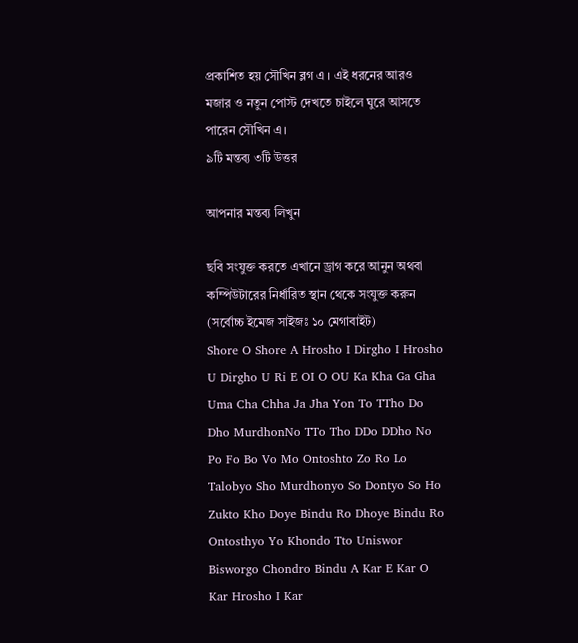প্রকাশিত হয় সৌখিন ব্লগ এ । এই ধরনের আরও মজার ও নতুন পোস্ট দেখতে চাইলে ঘুরে আসতে পারেন সৌখিন এ।
৯টি মন্তব্য ৩টি উত্তর

আপনার মন্তব্য লিখুন

ছবি সংযুক্ত করতে এখানে ড্রাগ করে আনুন অথবা কম্পিউটারের নির্ধারিত স্থান থেকে সংযুক্ত করুন (সর্বোচ্চ ইমেজ সাইজঃ ১০ মেগাবাইট)
Shore O Shore A Hrosho I Dirgho I Hrosho U Dirgho U Ri E OI O OU Ka Kha Ga Gha Uma Cha Chha Ja Jha Yon To TTho Do Dho MurdhonNo TTo Tho DDo DDho No Po Fo Bo Vo Mo Ontoshto Zo Ro Lo Talobyo Sho Murdhonyo So Dontyo So Ho Zukto Kho Doye Bindu Ro Dhoye Bindu Ro Ontosthyo Yo Khondo Tto Uniswor Bisworgo Chondro Bindu A Kar E Kar O Kar Hrosho I Kar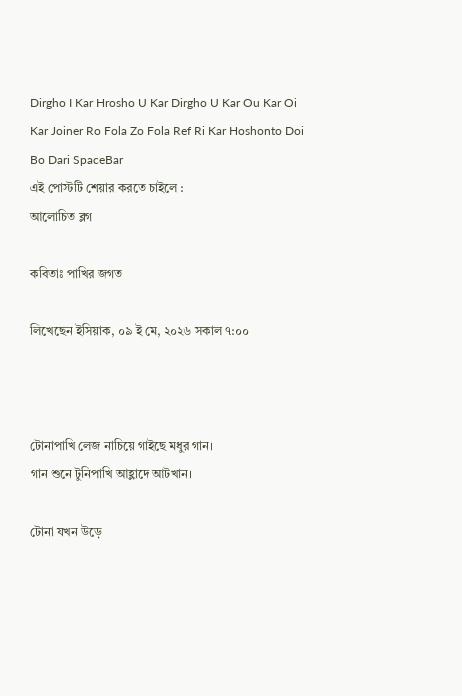Dirgho I Kar Hrosho U Kar Dirgho U Kar Ou Kar Oi Kar Joiner Ro Fola Zo Fola Ref Ri Kar Hoshonto Doi Bo Dari SpaceBar
এই পোস্টটি শেয়ার করতে চাইলে :
আলোচিত ব্লগ

কবিতাঃ পাখির জগত

লিখেছেন ইসিয়াক, ০৯ ই মে, ২০২৬ সকাল ৭:০০



টোনাপাখি লেজ নাচিয়ে গাইছে মধুর গান।
গান শুনে টুনিপাখি আহ্লাদে আটখান।

টোনা যখন উড়ে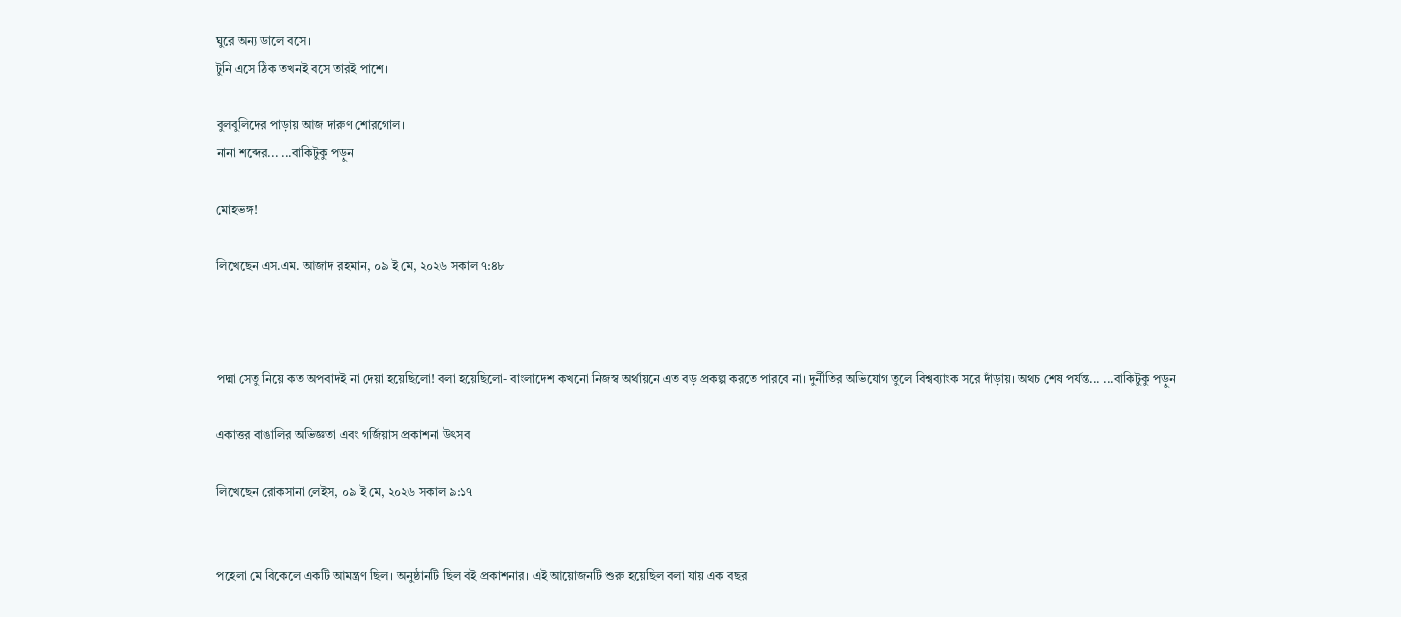ঘুরে অন্য ডালে বসে।
টুনি এসে ঠিক তখনই বসে তারই পাশে।

বুলবুলিদের পাড়ায় আজ দারুণ শোরগোল।
নানা শব্দের... ...বাকিটুকু পড়ুন

মোহভঙ্গ!

লিখেছেন এস.এম. আজাদ রহমান, ০৯ ই মে, ২০২৬ সকাল ৭:৪৮



পদ্মা সেতু নিয়ে কত অপবাদই না দেয়া হয়েছিলো! বলা হয়েছিলো- বাংলাদেশ কখনো নিজস্ব অর্থায়নে এত বড় প্রকল্প করতে পারবে না। দুর্নীতির অভিযোগ তুলে বিশ্বব্যাংক সরে দাঁড়ায়। অথচ শেষ পর্যন্ত... ...বাকিটুকু পড়ুন

একাত্তর বাঙালির অভিজ্ঞতা এবং গর্জিয়াস প্রকাশনা উৎসব

লিখেছেন রোকসানা লেইস, ০৯ ই মে, ২০২৬ সকাল ৯:১৭


পহেলা মে বিকেলে একটি আমন্ত্রণ ছিল। অনুষ্ঠানটি ছিল বই প্রকাশনার। এই আয়োজনটি শুরু হয়েছিল বলা যায় এক বছর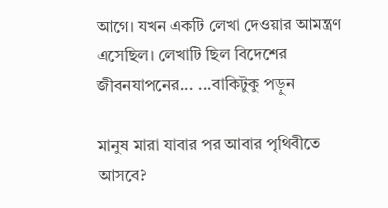আগে। যখন একটি লেখা দেওয়ার আমন্ত্রণ এসেছিল। লেখাটি ছিল বিদেশের জীবনযাপনের... ...বাকিটুকু পড়ুন

মানুষ মারা যাবার পর আবার পৃথিবীতে আসবে?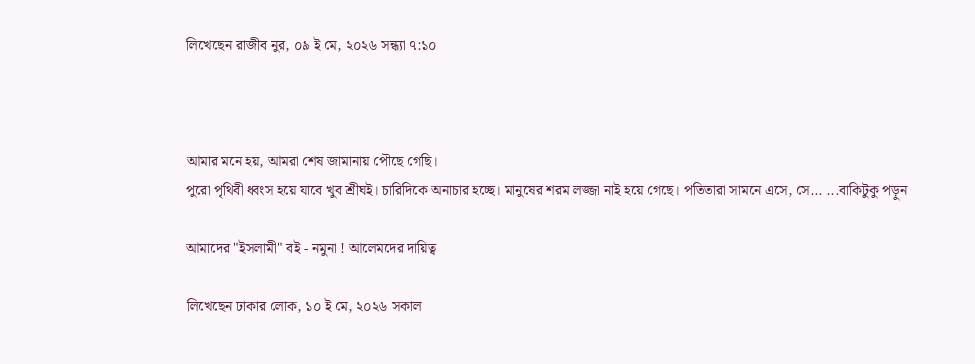লিখেছেন রাজীব নুর, ০৯ ই মে, ২০২৬ সন্ধ্যা ৭:১০



আমার মনে হয়, আমরা শেষ জামানায় পৌছে গেছি।
পুরো পৃথিবী ধ্বংস হয়ে যাবে খুব শ্রীঘই। চারিদিকে অনাচার হচ্ছে। মানুষের শরম লজ্জা নাই হয়ে গেছে। পতিতারা সামনে এসে, সে... ...বাকিটুকু পড়ুন

আমাদের "ইসলামী" বই - নমুনা ! আলেমদের দায়িত্ব

লিখেছেন ঢাকার লোক, ১০ ই মে, ২০২৬ সকাল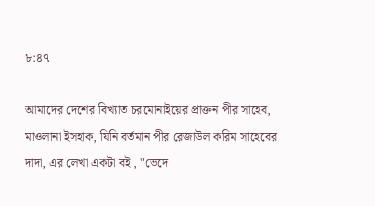৮:৪৭

আমাদের দেশের বিখ্যাত চরমোনাইয়ের প্রাক্তন পীর সাহেব, মাওলানা ইসহাক, যিনি বর্তমান পীর রেজাউল করিম সাহেবের দাদা, এর লেখা একটা বই , "ভেদে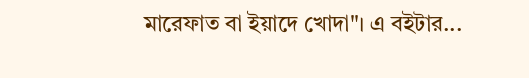মারেফাত বা ইয়াদে খোদা"। এ বইটার...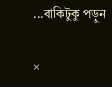...বাকিটুকু পড়ুন

×